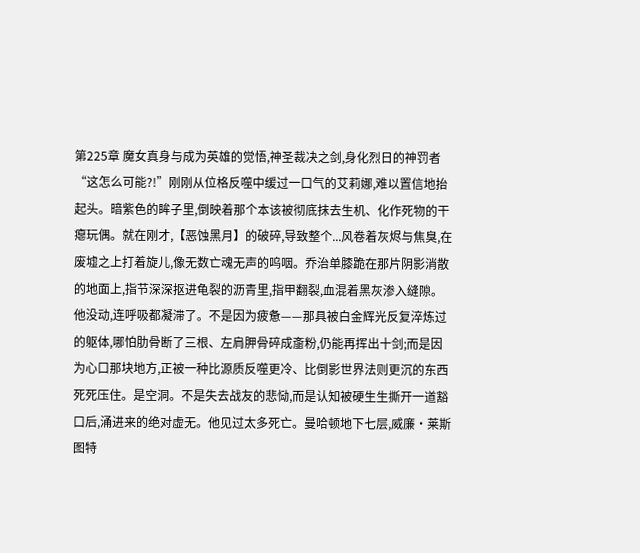第225章 魔女真身与成为英雄的觉悟,神圣裁决之剑,身化烈日的神罚者
“这怎么可能?!”刚刚从位格反噬中缓过一口气的艾莉娜,难以置信地抬起头。暗紫色的眸子里,倒映着那个本该被彻底抹去生机、化作死物的干瘪玩偶。就在刚才,【恶蚀黑月】的破碎,导致整个...风卷着灰烬与焦臭,在废墟之上打着旋儿,像无数亡魂无声的呜咽。乔治单膝跪在那片阴影消散的地面上,指节深深抠进龟裂的沥青里,指甲翻裂,血混着黑灰渗入缝隙。他没动,连呼吸都凝滞了。不是因为疲惫——那具被白金辉光反复淬炼过的躯体,哪怕肋骨断了三根、左肩胛骨碎成齑粉,仍能再挥出十剑;而是因为心口那块地方,正被一种比源质反噬更冷、比倒影世界法则更沉的东西死死压住。是空洞。不是失去战友的悲恸,而是认知被硬生生撕开一道豁口后,涌进来的绝对虚无。他见过太多死亡。曼哈顿地下七层,威廉·莱斯图特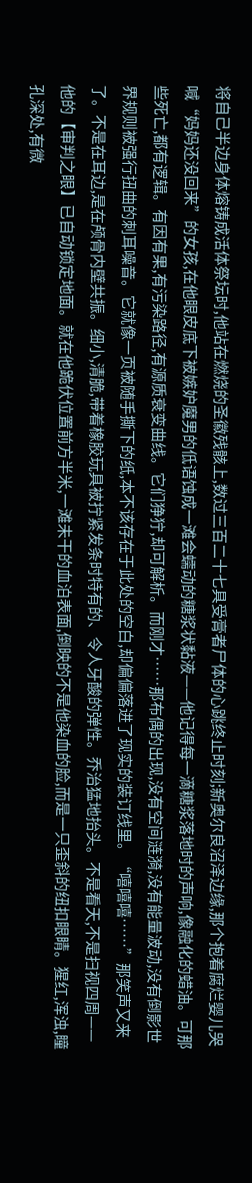将自己半边身体熔铸成活体祭坛时,他站在燃烧的圣徽残骸上,数过三百二十七具受膏者尸体的心跳终止时刻;新奥尔良沼泽边缘,那个抱着腐烂婴儿哭喊“妈妈还没回来”的女孩,在他眼皮底下被嫉妒魔男的低语蚀成一滩会蠕动的糖浆状黏液——他记得每一滴糖浆落地时的声响,像融化的蜡油。可那些死亡,都有逻辑。有因有果,有污染路径,有源质衰变曲线。它们狰狞,却可解析。而刚才……那布偶的出现,没有空间涟漪,没有能量波动,没有倒影世界规则被强行扭曲的刺耳噪音。它就像一页被随手撕下的纸,本不该存在于此处的空白,却偏偏落进了现实的装订线里。“嘻嘻嘻……”那笑声又来了。不是在耳边,是在颅骨内壁共振。细小,清脆,带着橡胶玩具被拧紧发条时特有的、令人牙酸的弹性。乔治猛地抬头。不是看天,不是扫视四周——他的【审判之眼】已自动锁定地面。就在他跪伏位置前方半米,一滩未干的血泊表面,倒映的不是他染血的脸,而是一只歪斜的纽扣眼睛。猩红,浑浊,瞳孔深处,有微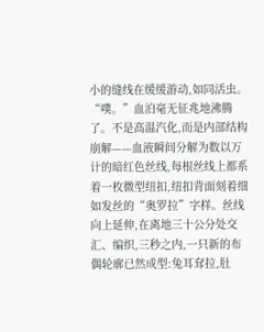小的缝线在缓缓游动,如同活虫。“噗。”血泊毫无征兆地沸腾了。不是高温汽化,而是内部结构崩解——血液瞬间分解为数以万计的暗红色丝线,每根丝线上都系着一枚微型纽扣,纽扣背面刻着细如发丝的“奥罗拉”字样。丝线向上延伸,在离地三十公分处交汇、编织,三秒之内,一只新的布偶轮廓已然成型:兔耳耷拉,肚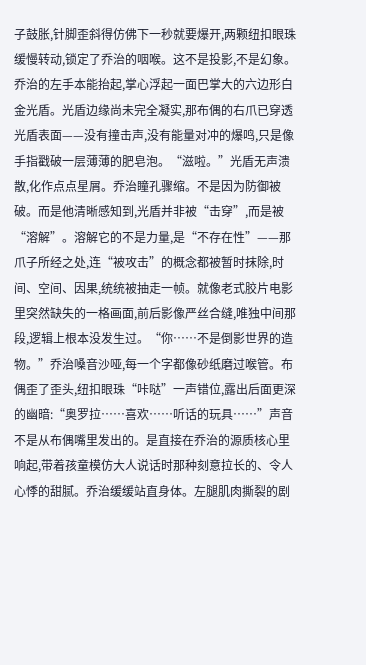子鼓胀,针脚歪斜得仿佛下一秒就要爆开,两颗纽扣眼珠缓慢转动,锁定了乔治的咽喉。这不是投影,不是幻象。乔治的左手本能抬起,掌心浮起一面巴掌大的六边形白金光盾。光盾边缘尚未完全凝实,那布偶的右爪已穿透光盾表面——没有撞击声,没有能量对冲的爆鸣,只是像手指戳破一层薄薄的肥皂泡。“滋啦。”光盾无声溃散,化作点点星屑。乔治瞳孔骤缩。不是因为防御被破。而是他清晰感知到,光盾并非被“击穿”,而是被“溶解”。溶解它的不是力量,是“不存在性”——那爪子所经之处,连“被攻击”的概念都被暂时抹除,时间、空间、因果,统统被抽走一帧。就像老式胶片电影里突然缺失的一格画面,前后影像严丝合缝,唯独中间那段,逻辑上根本没发生过。“你……不是倒影世界的造物。”乔治嗓音沙哑,每一个字都像砂纸磨过喉管。布偶歪了歪头,纽扣眼珠“咔哒”一声错位,露出后面更深的幽暗:“奥罗拉……喜欢……听话的玩具……”声音不是从布偶嘴里发出的。是直接在乔治的源质核心里响起,带着孩童模仿大人说话时那种刻意拉长的、令人心悸的甜腻。乔治缓缓站直身体。左腿肌肉撕裂的剧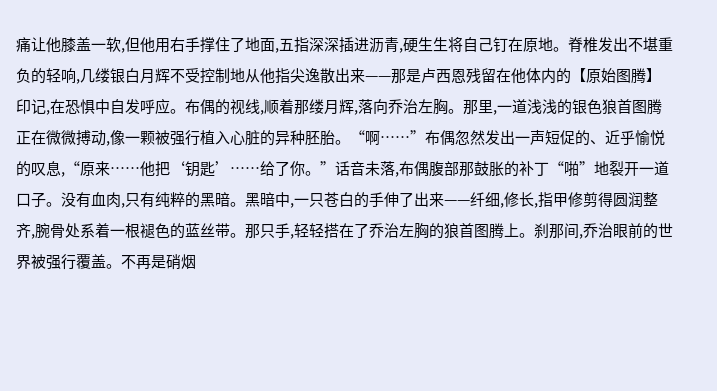痛让他膝盖一软,但他用右手撑住了地面,五指深深插进沥青,硬生生将自己钉在原地。脊椎发出不堪重负的轻响,几缕银白月辉不受控制地从他指尖逸散出来——那是卢西恩残留在他体内的【原始图腾】印记,在恐惧中自发呼应。布偶的视线,顺着那缕月辉,落向乔治左胸。那里,一道浅浅的银色狼首图腾正在微微搏动,像一颗被强行植入心脏的异种胚胎。“啊……”布偶忽然发出一声短促的、近乎愉悦的叹息,“原来……他把‘钥匙’……给了你。”话音未落,布偶腹部那鼓胀的补丁“啪”地裂开一道口子。没有血肉,只有纯粹的黑暗。黑暗中,一只苍白的手伸了出来——纤细,修长,指甲修剪得圆润整齐,腕骨处系着一根褪色的蓝丝带。那只手,轻轻搭在了乔治左胸的狼首图腾上。刹那间,乔治眼前的世界被强行覆盖。不再是硝烟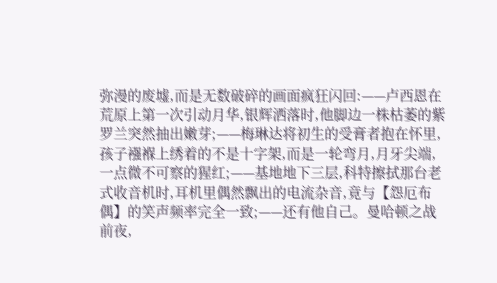弥漫的废墟,而是无数破碎的画面疯狂闪回:——卢西恩在荒原上第一次引动月华,银辉洒落时,他脚边一株枯萎的紫罗兰突然抽出嫩芽;——梅琳达将初生的受膏者抱在怀里,孩子襁褓上绣着的不是十字架,而是一轮弯月,月牙尖端,一点微不可察的猩红;——基地地下三层,科特擦拭那台老式收音机时,耳机里偶然飘出的电流杂音,竟与【怨厄布偶】的笑声频率完全一致;——还有他自己。曼哈顿之战前夜,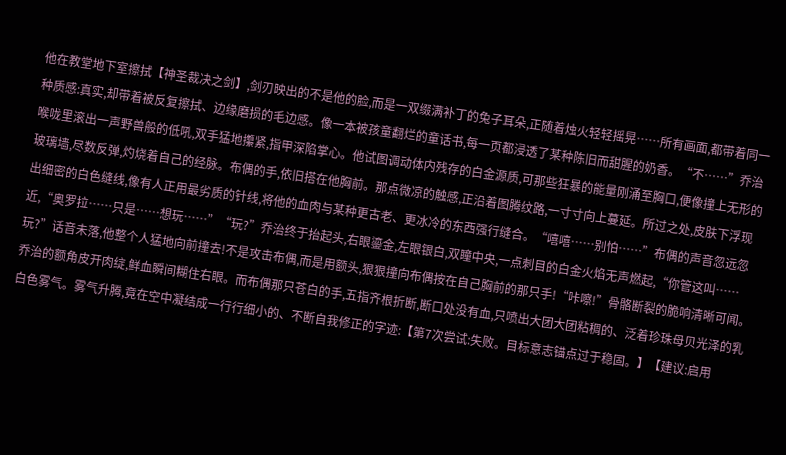他在教堂地下室擦拭【神圣裁决之剑】,剑刃映出的不是他的脸,而是一双缀满补丁的兔子耳朵,正随着烛火轻轻摇晃……所有画面,都带着同一种质感:真实,却带着被反复擦拭、边缘磨损的毛边感。像一本被孩童翻烂的童话书,每一页都浸透了某种陈旧而甜腥的奶香。“不……”乔治喉咙里滚出一声野兽般的低吼,双手猛地攥紧,指甲深陷掌心。他试图调动体内残存的白金源质,可那些狂暴的能量刚涌至胸口,便像撞上无形的玻璃墙,尽数反弹,灼烧着自己的经脉。布偶的手,依旧搭在他胸前。那点微凉的触感,正沿着图腾纹路,一寸寸向上蔓延。所过之处,皮肤下浮现出细密的白色缝线,像有人正用最劣质的针线,将他的血肉与某种更古老、更冰冷的东西强行缝合。“嘻嘻……别怕……”布偶的声音忽远忽近,“奥罗拉……只是……想玩……”“玩?”乔治终于抬起头,右眼鎏金,左眼银白,双瞳中央,一点刺目的白金火焰无声燃起,“你管这叫……玩?”话音未落,他整个人猛地向前撞去!不是攻击布偶,而是用额头,狠狠撞向布偶按在自己胸前的那只手!“咔嚓!”骨骼断裂的脆响清晰可闻。乔治的额角皮开肉绽,鲜血瞬间糊住右眼。而布偶那只苍白的手,五指齐根折断,断口处没有血,只喷出大团大团粘稠的、泛着珍珠母贝光泽的乳白色雾气。雾气升腾,竟在空中凝结成一行行细小的、不断自我修正的字迹:【第7次尝试:失败。目标意志锚点过于稳固。】【建议:启用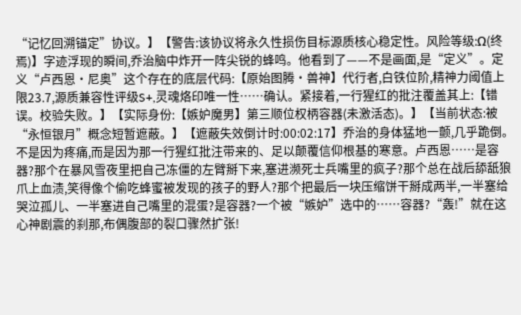“记忆回溯锚定”协议。】【警告:该协议将永久性损伤目标源质核心稳定性。风险等级:Ω(终焉)】字迹浮现的瞬间,乔治脑中炸开一阵尖锐的蜂鸣。他看到了——不是画面,是“定义”。定义“卢西恩·尼奥”这个存在的底层代码:【原始图腾·兽神】代行者,白铁位阶,精神力阈值上限23.7,源质兼容性评级S+,灵魂烙印唯一性……确认。紧接着,一行猩红的批注覆盖其上:【错误。校验失败。】【实际身份:【嫉妒魔男】第三顺位权柄容器(未激活态)。】【当前状态:被“永恒银月”概念短暂遮蔽。】【遮蔽失效倒计时:00:02:17】乔治的身体猛地一颤,几乎跪倒。不是因为疼痛,而是因为那一行猩红批注带来的、足以颠覆信仰根基的寒意。卢西恩……是容器?那个在暴风雪夜里把自己冻僵的左臂掰下来,塞进濒死士兵嘴里的疯子?那个总在战后舔舐狼爪上血渍,笑得像个偷吃蜂蜜被发现的孩子的野人?那个把最后一块压缩饼干掰成两半,一半塞给哭泣孤儿、一半塞进自己嘴里的混蛋?是容器?一个被“嫉妒”选中的……容器?“轰!”就在这心神剧震的刹那,布偶腹部的裂口骤然扩张!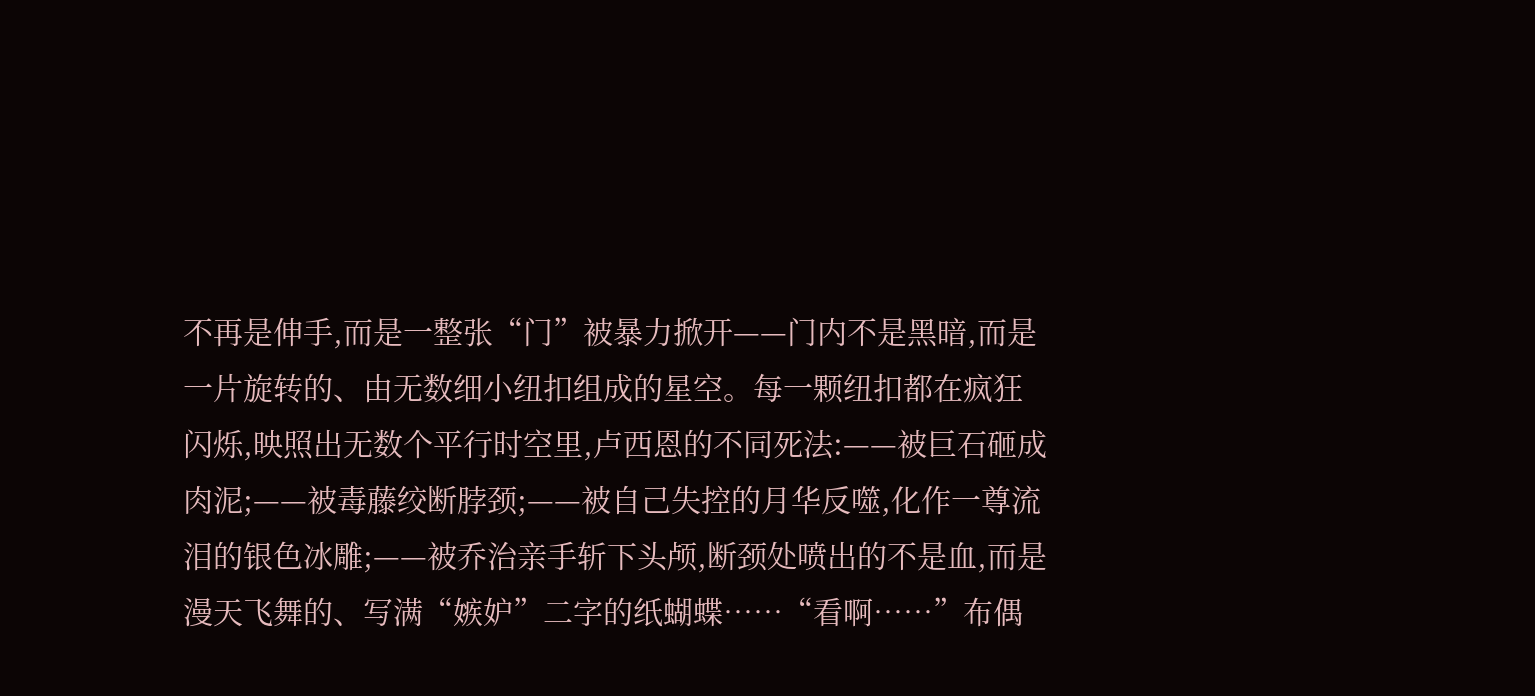不再是伸手,而是一整张“门”被暴力掀开——门内不是黑暗,而是一片旋转的、由无数细小纽扣组成的星空。每一颗纽扣都在疯狂闪烁,映照出无数个平行时空里,卢西恩的不同死法:——被巨石砸成肉泥;——被毒藤绞断脖颈;——被自己失控的月华反噬,化作一尊流泪的银色冰雕;——被乔治亲手斩下头颅,断颈处喷出的不是血,而是漫天飞舞的、写满“嫉妒”二字的纸蝴蝶……“看啊……”布偶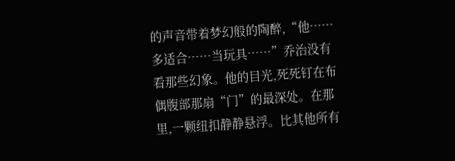的声音带着梦幻般的陶醉,“他……多适合……当玩具……”乔治没有看那些幻象。他的目光,死死钉在布偶腹部那扇“门”的最深处。在那里,一颗纽扣静静悬浮。比其他所有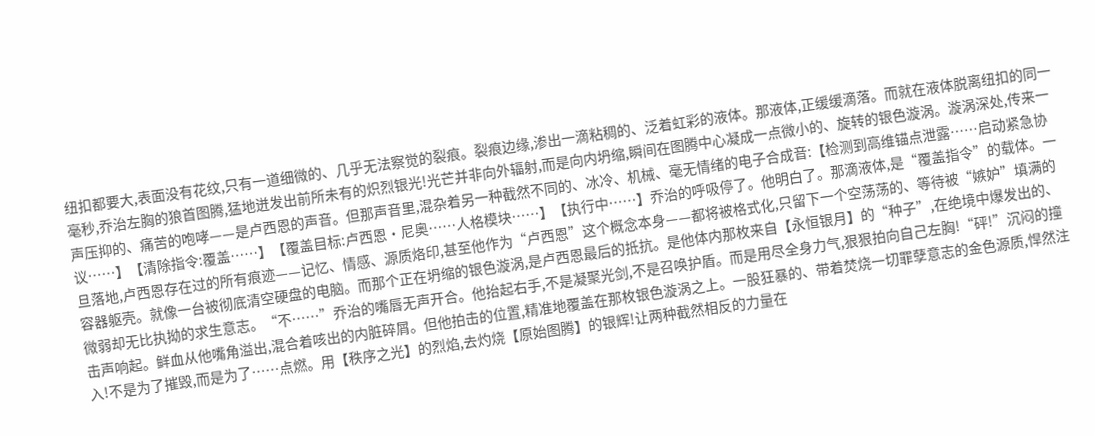纽扣都要大,表面没有花纹,只有一道细微的、几乎无法察觉的裂痕。裂痕边缘,渗出一滴粘稠的、泛着虹彩的液体。那液体,正缓缓滴落。而就在液体脱离纽扣的同一毫秒,乔治左胸的狼首图腾,猛地迸发出前所未有的炽烈银光!光芒并非向外辐射,而是向内坍缩,瞬间在图腾中心凝成一点微小的、旋转的银色漩涡。漩涡深处,传来一声压抑的、痛苦的咆哮——是卢西恩的声音。但那声音里,混杂着另一种截然不同的、冰冷、机械、毫无情绪的电子合成音:【检测到高维锚点泄露……启动紧急协议……】【清除指令:覆盖……】【覆盖目标:卢西恩·尼奥……人格模块……】【执行中……】乔治的呼吸停了。他明白了。那滴液体,是“覆盖指令”的载体。一旦落地,卢西恩存在过的所有痕迹——记忆、情感、源质烙印,甚至他作为“卢西恩”这个概念本身——都将被格式化,只留下一个空荡荡的、等待被“嫉妒”填满的容器躯壳。就像一台被彻底清空硬盘的电脑。而那个正在坍缩的银色漩涡,是卢西恩最后的抵抗。是他体内那枚来自【永恒银月】的“种子”,在绝境中爆发出的、微弱却无比执拗的求生意志。“不……”乔治的嘴唇无声开合。他抬起右手,不是凝聚光剑,不是召唤护盾。而是用尽全身力气,狠狠拍向自己左胸!“砰!”沉闷的撞击声响起。鲜血从他嘴角溢出,混合着咳出的内脏碎屑。但他拍击的位置,精准地覆盖在那枚银色漩涡之上。一股狂暴的、带着焚烧一切罪孽意志的金色源质,悍然注入!不是为了摧毁,而是为了……点燃。用【秩序之光】的烈焰,去灼烧【原始图腾】的银辉!让两种截然相反的力量在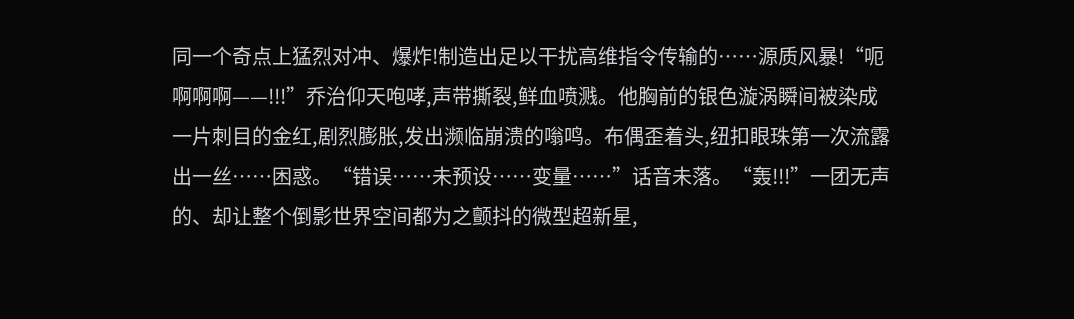同一个奇点上猛烈对冲、爆炸!制造出足以干扰高维指令传输的……源质风暴!“呃啊啊啊——!!!”乔治仰天咆哮,声带撕裂,鲜血喷溅。他胸前的银色漩涡瞬间被染成一片刺目的金红,剧烈膨胀,发出濒临崩溃的嗡鸣。布偶歪着头,纽扣眼珠第一次流露出一丝……困惑。“错误……未预设……变量……”话音未落。“轰!!!”一团无声的、却让整个倒影世界空间都为之颤抖的微型超新星,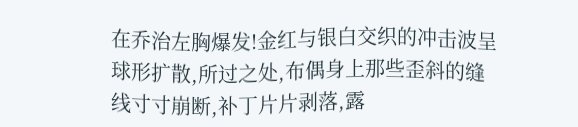在乔治左胸爆发!金红与银白交织的冲击波呈球形扩散,所过之处,布偶身上那些歪斜的缝线寸寸崩断,补丁片片剥落,露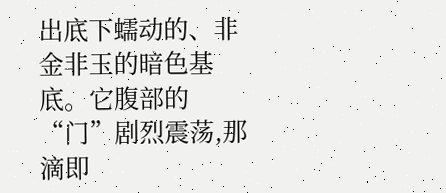出底下蠕动的、非金非玉的暗色基底。它腹部的“门”剧烈震荡,那滴即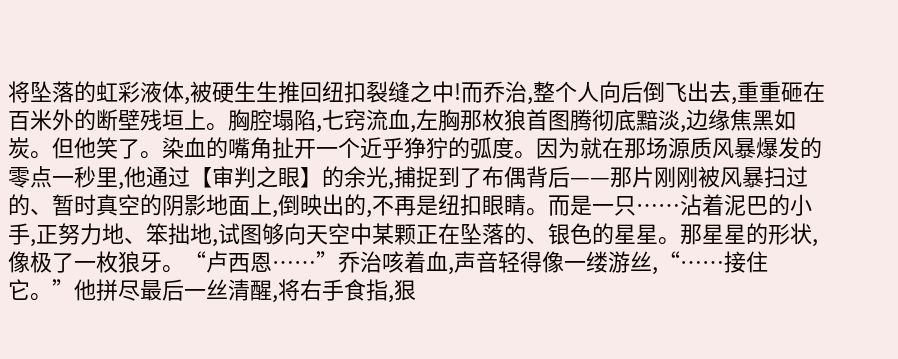将坠落的虹彩液体,被硬生生推回纽扣裂缝之中!而乔治,整个人向后倒飞出去,重重砸在百米外的断壁残垣上。胸腔塌陷,七窍流血,左胸那枚狼首图腾彻底黯淡,边缘焦黑如炭。但他笑了。染血的嘴角扯开一个近乎狰狞的弧度。因为就在那场源质风暴爆发的零点一秒里,他通过【审判之眼】的余光,捕捉到了布偶背后——那片刚刚被风暴扫过的、暂时真空的阴影地面上,倒映出的,不再是纽扣眼睛。而是一只……沾着泥巴的小手,正努力地、笨拙地,试图够向天空中某颗正在坠落的、银色的星星。那星星的形状,像极了一枚狼牙。“卢西恩……”乔治咳着血,声音轻得像一缕游丝,“……接住它。”他拼尽最后一丝清醒,将右手食指,狠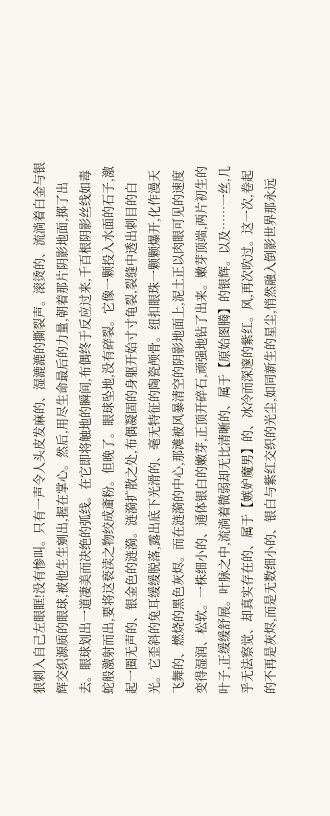狠刺入自己左眼眶!没有惨叫。只有一声令人头皮发麻的、湿漉漉的撕裂声。滚烫的、流淌着白金与银辉交织源质的眼球,被他生生剜出,握在掌心。然后,用尽生命最后的力量,朝着那片阴影地面,掷了出去。眼球划出一道凄美而决绝的弧线。在它即将触地的瞬间,布偶终于反应过来,千百根阴影丝线如毒蛇般激射而出,要将这亵渎之物绞成齑粉。但晚了。眼球坠地,没有碎裂。它像一颗投入水面的石子,激起一圈无声的、银金色的涟漪。涟漪扩散之处,布偶凝固的身躯开始寸寸龟裂,裂缝中透出刺目的白光。它歪斜的兔耳缓缓脱落,露出底下光滑的、毫无特征的陶瓷颅骨。纽扣眼珠一颗颗爆开,化作漫天飞舞的、燃烧的黑色灰烬。而在涟漪的中心,那滩被风暴清空的阴影地面上,泥土正以肉眼可见的速度变得湿润、松软。一株细小的、通体银白的嫩芽,正顶开碎石,顽强地钻了出来。嫩芽顶端,两片初生的叶子,正缓缓舒展。叶脉之中,流淌着微弱却无比清晰的、属于【原始图腾】的银辉。以及……一丝,几乎无法察觉、却真实存在的、属于【嫉妒魔男】的、冰冷而深邃的紫红。风,再次吹过。这一次,卷起的不再是灰烬,而是无数细小的、银白与紫红交织的光尘,如同新生的星尘,悄然融入倒影世界那永远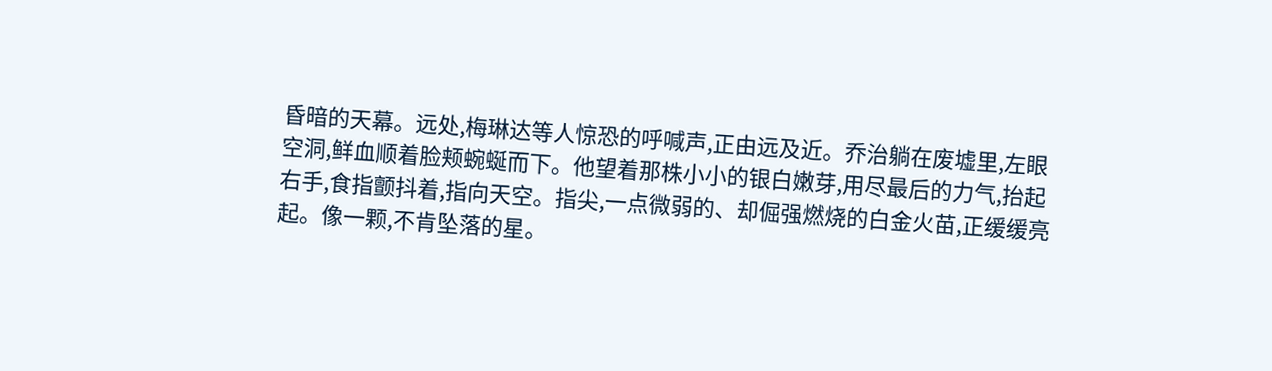昏暗的天幕。远处,梅琳达等人惊恐的呼喊声,正由远及近。乔治躺在废墟里,左眼空洞,鲜血顺着脸颊蜿蜒而下。他望着那株小小的银白嫩芽,用尽最后的力气,抬起右手,食指颤抖着,指向天空。指尖,一点微弱的、却倔强燃烧的白金火苗,正缓缓亮起。像一颗,不肯坠落的星。